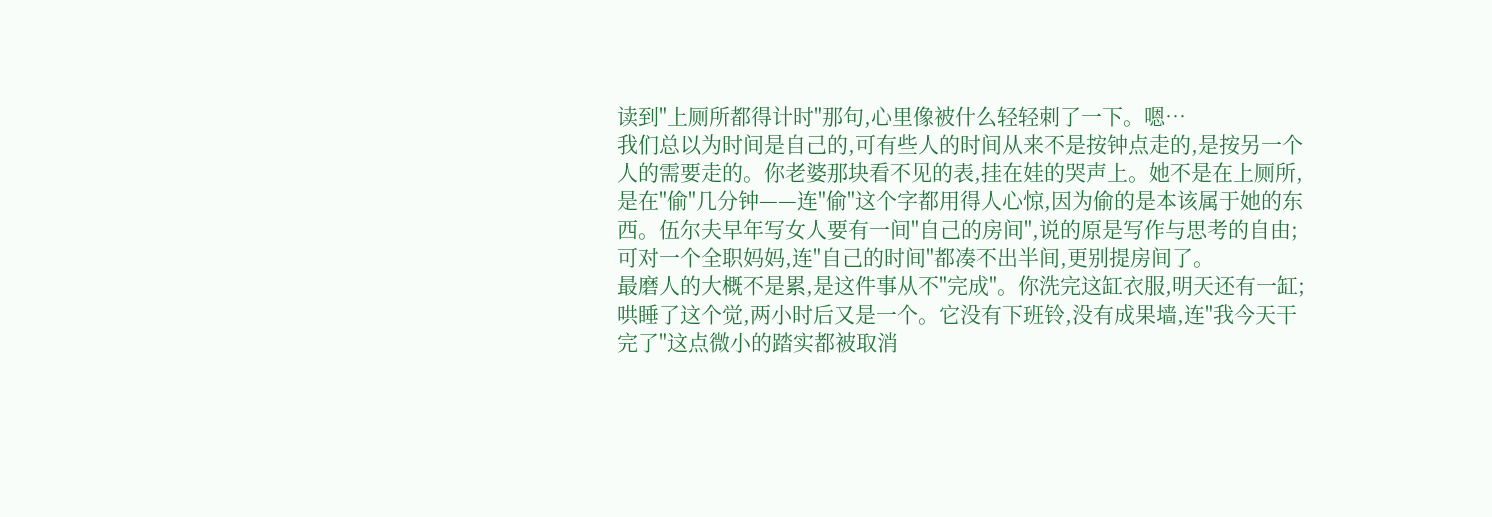读到"上厕所都得计时"那句,心里像被什么轻轻刺了一下。嗯…
我们总以为时间是自己的,可有些人的时间从来不是按钟点走的,是按另一个人的需要走的。你老婆那块看不见的表,挂在娃的哭声上。她不是在上厕所,是在"偷"几分钟——连"偷"这个字都用得人心惊,因为偷的是本该属于她的东西。伍尔夫早年写女人要有一间"自己的房间",说的原是写作与思考的自由;可对一个全职妈妈,连"自己的时间"都凑不出半间,更别提房间了。
最磨人的大概不是累,是这件事从不"完成"。你洗完这缸衣服,明天还有一缸;哄睡了这个觉,两小时后又是一个。它没有下班铃,没有成果墙,连"我今天干完了"这点微小的踏实都被取消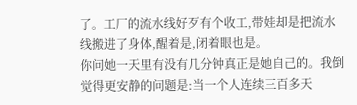了。工厂的流水线好歹有个收工,带娃却是把流水线搬进了身体,醒着是,闭着眼也是。
你问她一天里有没有几分钟真正是她自己的。我倒觉得更安静的问题是:当一个人连续三百多天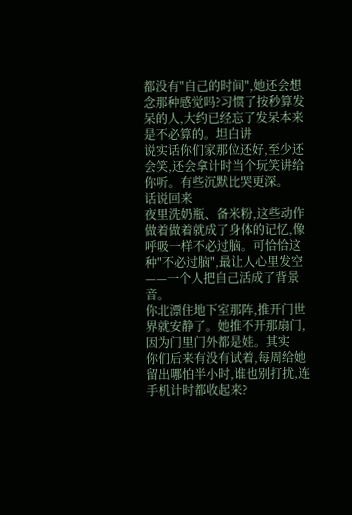都没有"自己的时间",她还会想念那种感觉吗?习惯了按秒算发呆的人,大约已经忘了发呆本来是不必算的。坦白讲
说实话你们家那位还好,至少还会笑,还会拿计时当个玩笑讲给你听。有些沉默比哭更深。
话说回来
夜里洗奶瓶、备米粉,这些动作做着做着就成了身体的记忆,像呼吸一样不必过脑。可恰恰这种"不必过脑",最让人心里发空——一个人把自己活成了背景音。
你北漂住地下室那阵,推开门世界就安静了。她推不开那扇门,因为门里门外都是娃。其实
你们后来有没有试着,每周给她留出哪怕半小时,谁也别打扰,连手机计时都收起来?